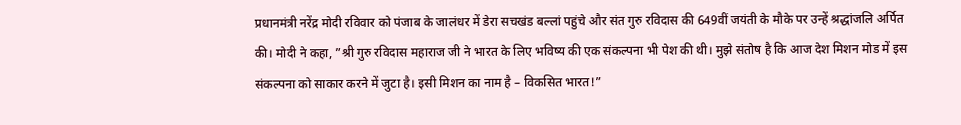प्रधानमंत्री नरेंद्र मोदी रविवार को पंजाब के जालंधर में डेरा सचखंड बल्लां पहुंचे और संत गुरु रविदास की 649वीं जयंती के मौके पर उन्हें श्रद्धांजलि अर्पित की। मोदी ने कहा, ”श्री गुरु रविदास महाराज जी ने भारत के लिए भविष्य की एक संकल्पना भी पेश की थी। मुझे संतोष है कि आज देश मिशन मोड में इस संकल्पना को साकार करने में जुटा है। इसी मिशन का नाम है – विकसित भारत!”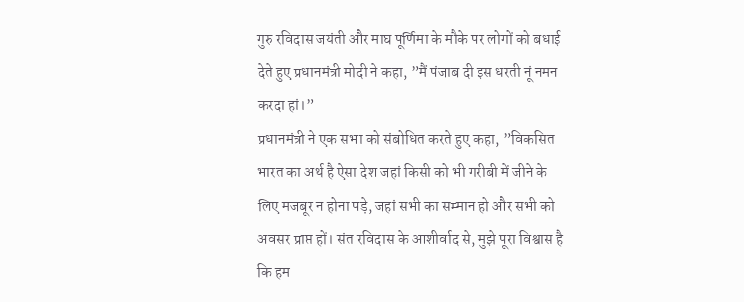गुरु रविदास जयंती और माघ पूर्णिमा के मौके पर लोगों को बधाई देते हुए प्रधानमंत्री मोदी ने कहा, ”मैं पंजाब दी इस धरती नूं नमन करदा हां।”
प्रधानमंत्री ने एक सभा को संबोधित करते हुए कहा, ”विकसित भारत का अर्थ है ऐसा देश जहां किसी को भी गरीबी में जीने के लिए मजबूर न होना पड़े, जहां सभी का सम्मान हो और सभी को अवसर प्राप्त हों। संत रविदास के आशीर्वाद से, मुझे पूरा विश्वास है कि हम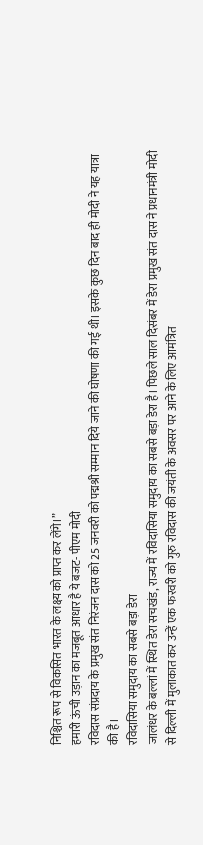निश्चित रूप से विकसित भारत के लक्ष्य को प्राप्त कर लेंगे।”
हमारी ऊंची उड़ान का मजबूत आधार है ये बजट- पीएम मोदी
रविदास संप्रदाय के प्रमुख संत निरंजन दास को 25 जनवरी को पद्मश्री सम्मान दिये जाने की घोषणा की गई थी। इसके कुछ दिन बाद ही मोदी ने यह यात्रा की है।
रविदासिया समुदाय का सबसे बड़ा डेरा
जालंधर के बल्लां में स्थित डेरा सचखंड, राज्य में रविदासिया समुदाय का सबसे बड़ा डेरा है। पिछले साल दिसंबर में डेरा प्रमुख संत दास ने प्रधानमंत्री मोदी से दिल्ली में मुलाकात कर उन्हें एक फरवरी को गुरु रविदास की जयंती के अवसर पर आने के लिए आमंत्रित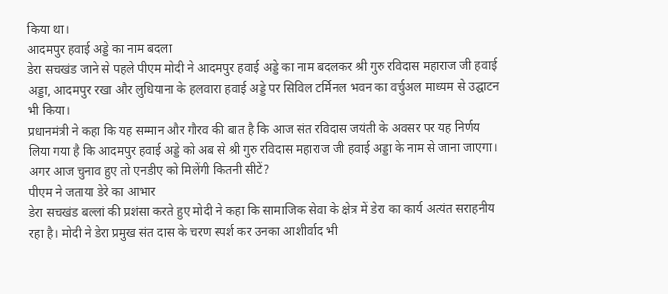किया था।
आदमपुर हवाई अड्डे का नाम बदला
डेरा सचखंड जाने से पहले पीएम मोदी ने आदमपुर हवाई अड्डे का नाम बदलकर श्री गुरु रविदास महाराज जी हवाई अड्डा, आदमपुर रखा और लुधियाना के हलवारा हवाई अड्डे पर सिविल टर्मिनल भवन का वर्चुअल माध्यम से उद्घाटन भी किया।
प्रधानमंत्री ने कहा कि यह सम्मान और गौरव की बात है कि आज संत रविदास जयंती के अवसर पर यह निर्णय लिया गया है कि आदमपुर हवाई अड्डे को अब से श्री गुरु रविदास महाराज जी हवाई अड्डा के नाम से जाना जाएगा।
अगर आज चुनाव हुए तो एनडीए को मिलेंगी कितनी सीटें?
पीएम ने जताया डेरे का आभार
डेरा सचखंड बल्लां की प्रशंसा करते हुए मोदी ने कहा कि सामाजिक सेवा के क्षेत्र में डेरा का कार्य अत्यंत सराहनीय रहा है। मोदी ने डेरा प्रमुख संत दास के चरण स्पर्श कर उनका आशीर्वाद भी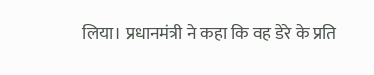लिया। प्रधानमंत्री ने कहा कि वह डेरे के प्रति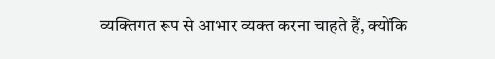व्यक्तिगत रूप से आभार व्यक्त करना चाहते हैं, क्योंकि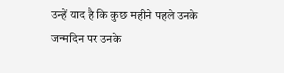उन्हें याद है कि कुछ महीने पहले उनके जन्मदिन पर उनके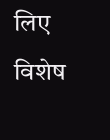लिए विशेष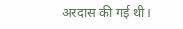अरदास की गई थी।